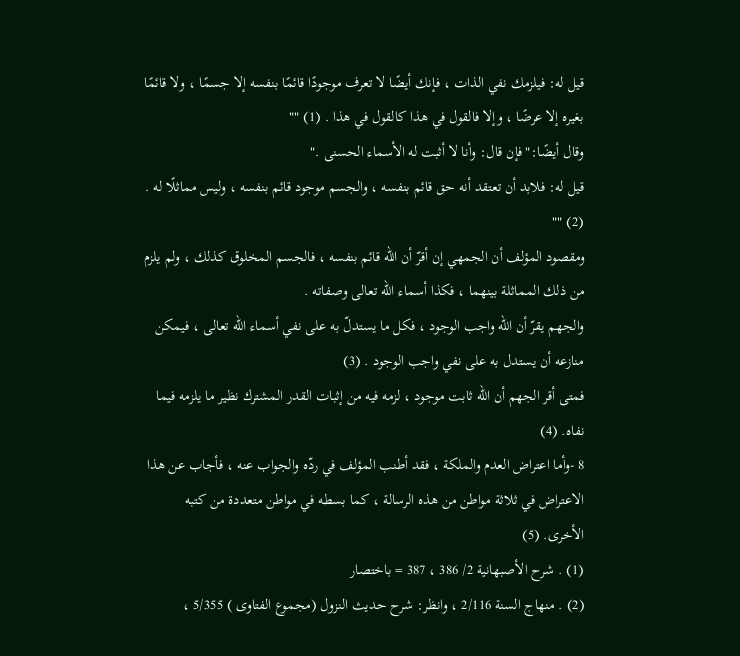قيل له: فيلزمك نفي الذات ، فإنك أيضًا لا تعرف موجودًا قائمًا بنفسه إلا جسمًا ، ولا قائمًا بغيره إلا عرضًا ، وإلا فالقول في هذا كالقول في هذا . (1) ""
وقال أيضًا:"فإن قال: وأنا لا أثبت له الأسماء الحسنى ."
قيل له: فلابد أن تعتقد أنه حق قائم بنفسه ، والجسم موجود قائم بنفسه ، وليس مماثلًا له . (2) ""
ومقصود المؤلف أن الجمهي إن أقرّ أن الله قائم بنفسه ، فالجسم المخلوق كذلك ، ولم يلزم من ذلك المماثلة بينهما ، فكذا أسماء الله تعالى وصفاته .
والجهم يقرّ أن الله واجب الوجود ، فكل ما يستدلّ به على نفي أسماء الله تعالى ، فيمكن منازعه أن يستدل به على نفي واجب الوجود . (3)
فمتى أقر الجهم أن الله ثابت موجود ، لزمه فيه من إثبات القدر المشترك نظير ما يلزمه فيما نفاه. (4)
8 -وأما اعتراض العدم والملكة ، فقد أطنب المؤلف في ردّه والجواب عنه ، فأجاب عن هذا الاعتراض في ثلاثة مواطن من هذه الرسالة ، كما بسطه في مواطن متعددة من كتبه الأخرى. (5)
(1) . شرح الأصبهانية 2/ 386 ، 387 = باختصار
(2) . منهاج السنة 2/116 ، وانظر: شرح حديث النزول (مجموع الفتاوى ) 5/355 ،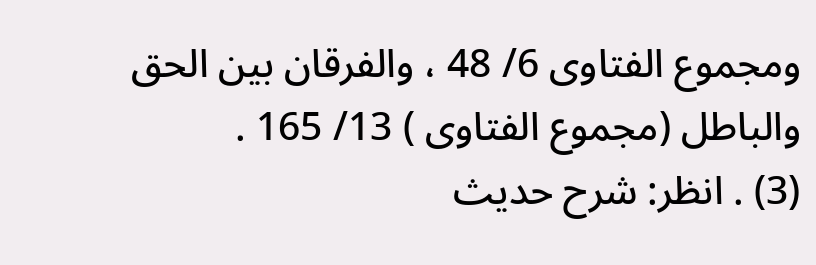ومجموع الفتاوى 6/ 48 ، والفرقان بين الحق والباطل (مجموع الفتاوى ) 13/ 165 .
(3) . انظر: شرح حديث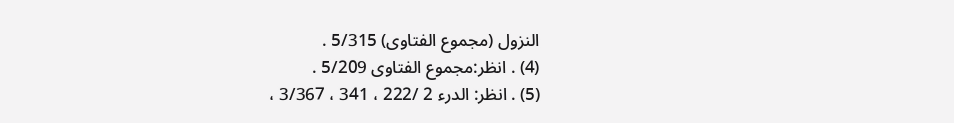النزول (مجموع الفتاوى) 5/315 .
(4) . انظر:مجموع الفتاوى 5/209 .
(5) . انظر: الدرء 2 /222 ، 341 ، 3/367 ،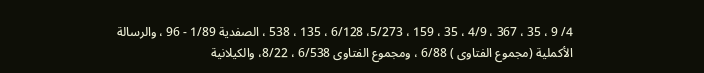4/ 9 ، 35 ، 367 ، 4/9 ، 35 ، 159 ، 5/273، 6/128 ، 135 ، 538 ، الصفدية 1/89 - 96 ، والرسالة الأكملية (مجموع الفتاوى ) 6/88 ، ومجموع الفتاوى 6/538 ، 8/22، والكيلانية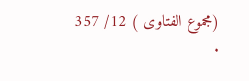(مجموع الفتاوى ) 12/ 357 .